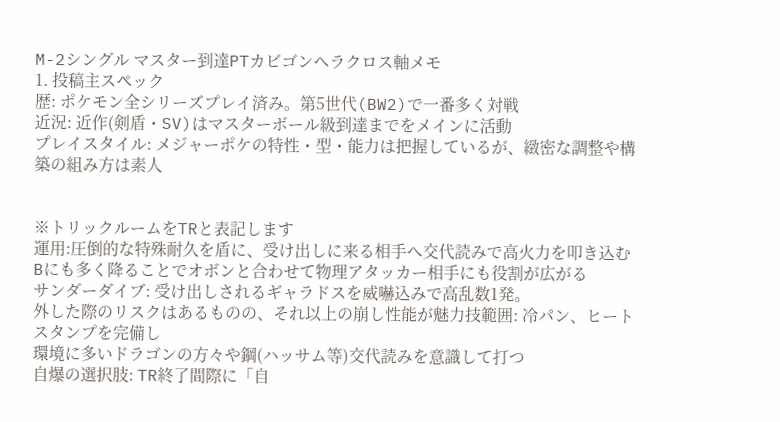M-2シングル マスター到達PTカビゴンヘラクロス軸メモ
1. 投稿主スペック
歴: ポケモン全シリーズプレイ済み。第5世代(BW2)で一番多く対戦
近況: 近作(剣盾・SV)はマスターボール級到達までをメインに活動
プレイスタイル: メジャーポケの特性・型・能力は把握しているが、緻密な調整や構築の組み方は素人


※トリックルームをTRと表記します
運用:圧倒的な特殊耐久を盾に、受け出しに来る相手へ交代読みで高火力を叩き込む
Bにも多く降ることでオボンと合わせて物理アタッカー相手にも役割が広がる
サンダーダイブ: 受け出しされるギャラドスを威嚇込みで高乱数1発。
外した際のリスクはあるものの、それ以上の崩し性能が魅力技範囲: 冷パン、ヒートスタンプを完備し
環境に多いドラゴンの方々や鋼(ハッサム等)交代読みを意識して打つ
自爆の選択肢: TR終了間際に「自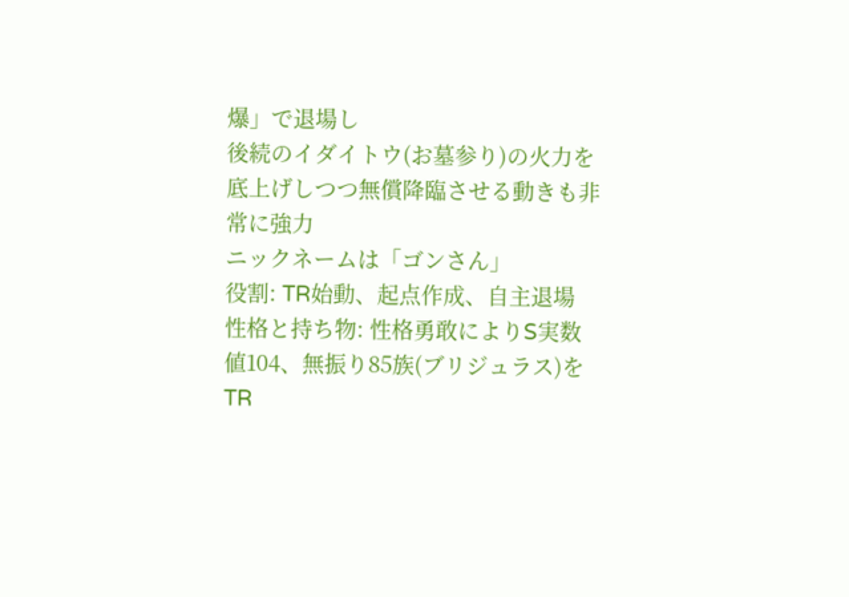爆」で退場し
後続のイダイトウ(お墓参り)の火力を底上げしつつ無償降臨させる動きも非常に強力
ニックネームは「ゴンさん」
役割: TR始動、起点作成、自主退場
性格と持ち物: 性格勇敢によりS実数値104、無振り85族(ブリジュラス)をTR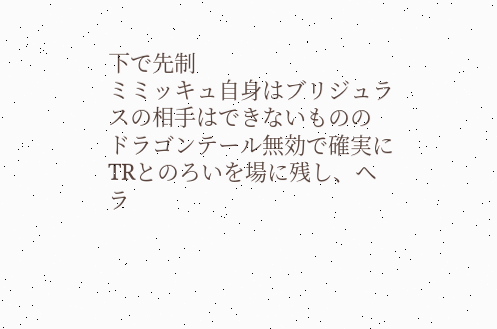下で先制
ミミッキュ自身はブリジュラスの相手はできないものの
ドラゴンテール無効で確実にTRとのろいを場に残し、ヘラ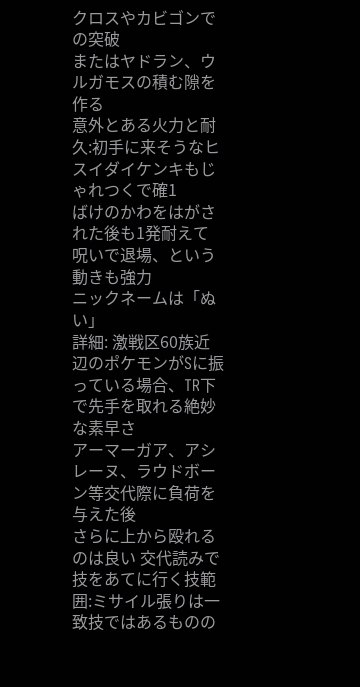クロスやカビゴンでの突破
またはヤドラン、ウルガモスの積む隙を作る
意外とある火力と耐久:初手に来そうなヒスイダイケンキもじゃれつくで確1
ばけのかわをはがされた後も1発耐えて呪いで退場、という動きも強力
ニックネームは「ぬい」
詳細: 激戦区60族近辺のポケモンがSに振っている場合、TR下で先手を取れる絶妙な素早さ
アーマーガア、アシレーヌ、ラウドボーン等交代際に負荷を与えた後
さらに上から殴れるのは良い 交代読みで技をあてに行く技範囲:ミサイル張りは一致技ではあるものの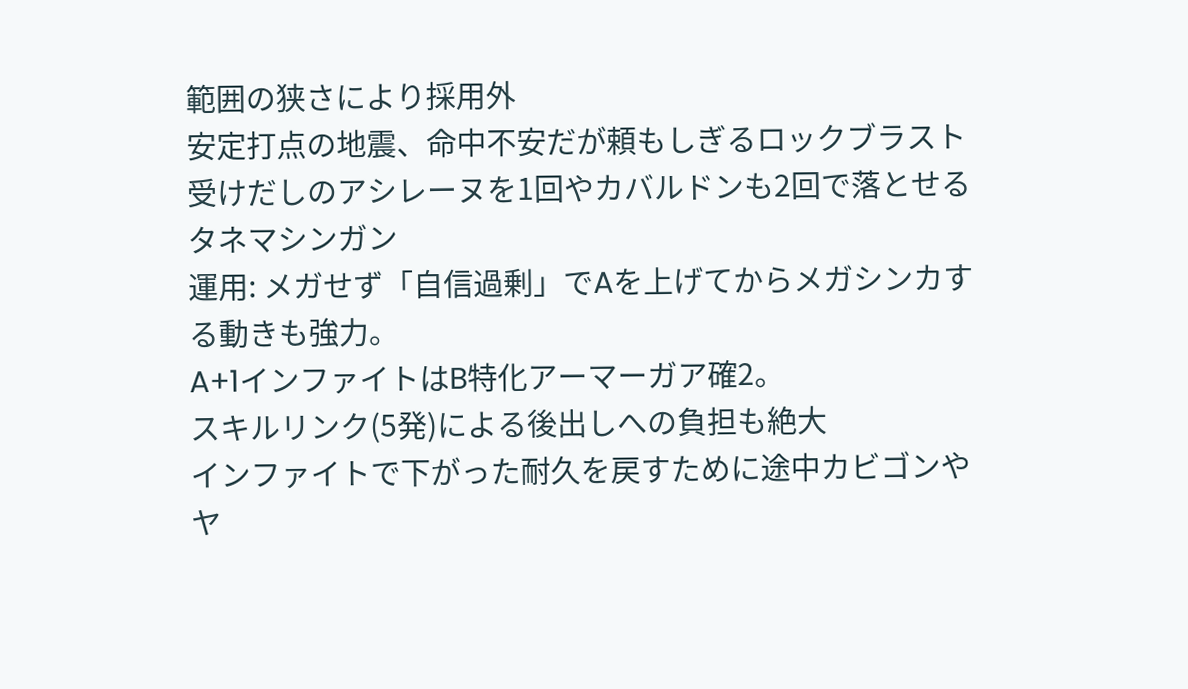範囲の狭さにより採用外
安定打点の地震、命中不安だが頼もしぎるロックブラスト
受けだしのアシレーヌを1回やカバルドンも2回で落とせるタネマシンガン
運用: メガせず「自信過剰」でAを上げてからメガシンカする動きも強力。
A+1インファイトはB特化アーマーガア確2。
スキルリンク(5発)による後出しへの負担も絶大
インファイトで下がった耐久を戻すために途中カビゴンやヤ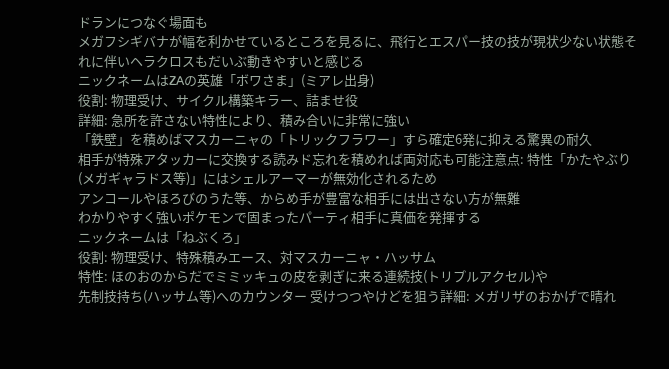ドランにつなぐ場面も
メガフシギバナが幅を利かせているところを見るに、飛行とエスパー技の技が現状少ない状態それに伴いヘラクロスもだいぶ動きやすいと感じる
ニックネームはZAの英雄「ボワさま」(ミアレ出身)
役割: 物理受け、サイクル構築キラー、詰ませ役
詳細: 急所を許さない特性により、積み合いに非常に強い
「鉄壁」を積めばマスカーニャの「トリックフラワー」すら確定6発に抑える驚異の耐久
相手が特殊アタッカーに交換する読みド忘れを積めれば両対応も可能注意点: 特性「かたやぶり(メガギャラドス等)」にはシェルアーマーが無効化されるため
アンコールやほろびのうた等、からめ手が豊富な相手には出さない方が無難
わかりやすく強いポケモンで固まったパーティ相手に真価を発揮する
ニックネームは「ねぶくろ」
役割: 物理受け、特殊積みエース、対マスカーニャ・ハッサム
特性: ほのおのからだでミミッキュの皮を剥ぎに来る連続技(トリプルアクセル)や
先制技持ち(ハッサム等)へのカウンター 受けつつやけどを狙う詳細: メガリザのおかげで晴れ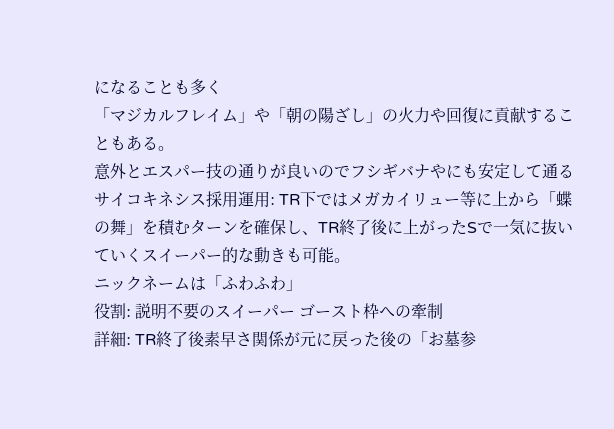になることも多く
「マジカルフレイム」や「朝の陽ざし」の火力や回復に貢献することもある。
意外とエスパー技の通りが良いのでフシギバナやにも安定して通るサイコキネシス採用運用: TR下ではメガカイリュー等に上から「蝶の舞」を積むターンを確保し、TR終了後に上がったSで一気に抜いていくスイーパー的な動きも可能。
ニックネームは「ふわふわ」
役割: 説明不要のスイーパー ゴースト枠への牽制
詳細: TR終了後素早さ関係が元に戻った後の「お墓参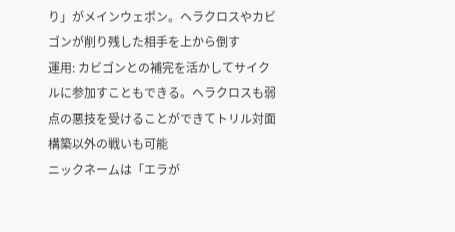り」がメインウェポン。ヘラクロスやカビゴンが削り残した相手を上から倒す
運用: カビゴンとの補完を活かしてサイクルに参加すこともできる。ヘラクロスも弱点の悪技を受けることができてトリル対面構築以外の戦いも可能
ニックネームは「エラが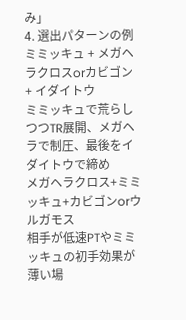み」
4. 選出パターンの例
ミミッキュ + メガヘラクロスorカビゴン + イダイトウ
ミミッキュで荒らしつつTR展開、メガヘラで制圧、最後をイダイトウで締め
メガヘラクロス+ミミッキュ+カビゴンorウルガモス
相手が低速PTやミミッキュの初手効果が薄い場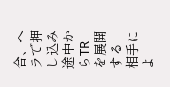合、ヘラで押し込み途中からTRを展開する
相手によ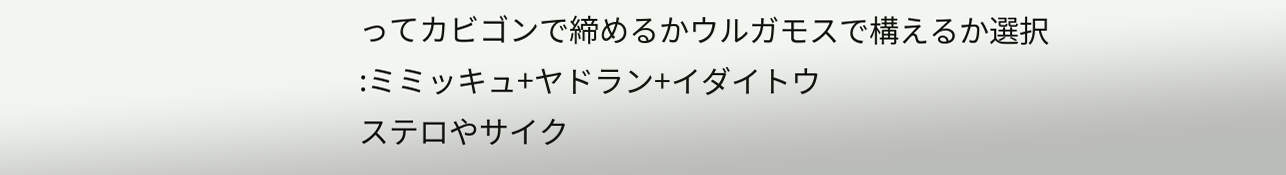ってカビゴンで締めるかウルガモスで構えるか選択
:ミミッキュ+ヤドラン+イダイトウ
ステロやサイク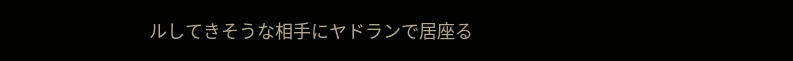ルしてきそうな相手にヤドランで居座る